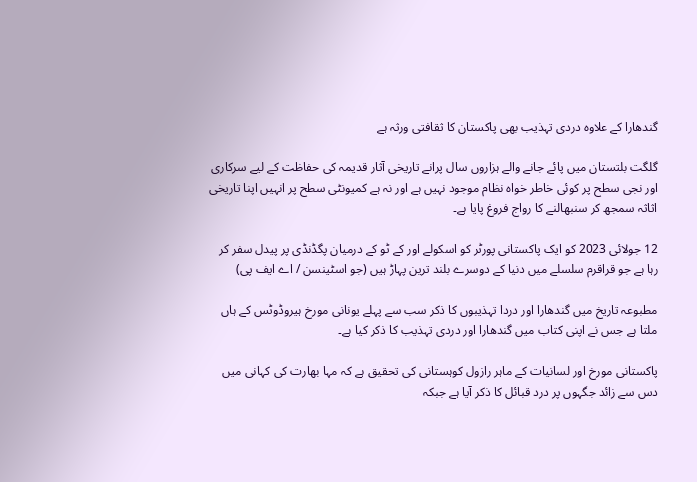گندھارا کے علاوہ دردی تہذیب بھی پاکستان کا ثقافتی ورثہ ہے

گلگت بلتستان میں پائے جانے والے ہزاروں سال پرانے تاریخی آثار قدیمہ کی حفاظت کے لیے سرکاری اور نجی سطح پر کوئی خاطر خواہ نظام موجود نہیں ہے اور نہ ہے کمیونٹی سطح پر انہیں اپنا تاریخی اثاثہ سمجھ کر سنبھالنے کا رواج فروغ پایا ہے۔

12 جولائی 2023 کو ایک پاکستانی پورٹر کو اسکولے اور کے ٹو کے درمیان پگڈنڈی پر پیدل سفر کر رہا ہے جو قراقرم سلسلے میں دنیا کے دوسرے بلند ترین پہاڑ ہیں (جو اسٹینسن / اے ایف پی)

مطبوعہ تاریخ میں گندھارا اور دردا تہذیبوں کا ذکر سب سے پہلے یونانی مورخ ہیروڈوٹس کے ہاں ملتا ہے جس نے اپنی کتاب میں گندھارا اور دردی تہذیب کا ذکر کیا ہے۔

پاکستانی مورخ اور لسانیات کے ماہر رازول کوہستانی کی تحقیق ہے کہ مہا بھارت کی کہانی میں دس سے زائد جگہوں پر درد قبائل کا ذکر آیا ہے جبکہ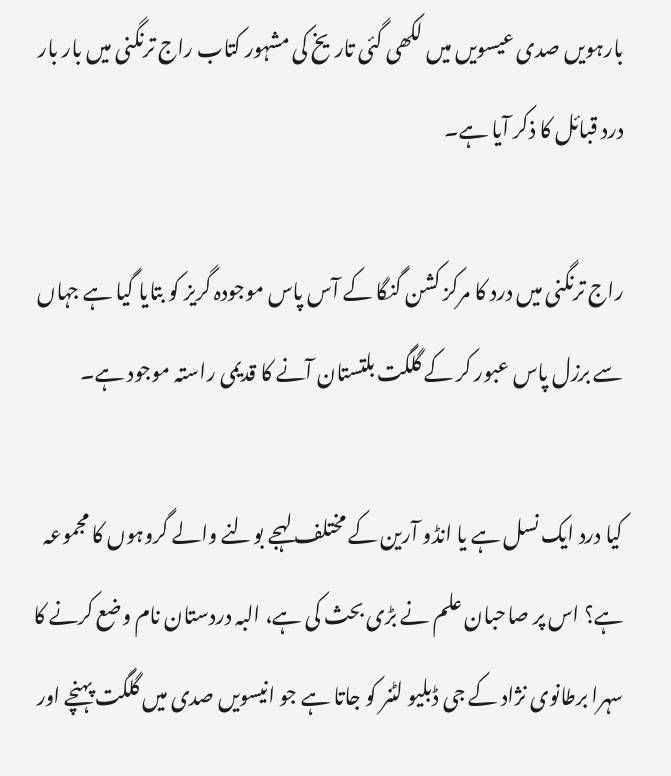بارہویں صدی عیسویں میں لکھی گئی تاریخ کی مشہور کتاب راج ترنگنی میں بار بار درد قبائل کا ذکر آیا ہے۔

راج ترنگنی میں درد کا مرکز کشن گنگا کے آس پاس موجودہ گریز کو بتایا گیا ہے جہاں سے برزل پاس عبور کر کے گلگت بلتستان آنے کا قدیمی راستہ موجود ہے۔

کیا درد ایک نسل ہے یا انڈو آرین کے مختلف لہجے بولنے والے گروہوں کا مجموعہ ہے؟ اس پر صاحبان علم نے بڑی بحث کی ہے، البہ دردستان نام وضع کرنے کا سہرا برطانوی نژاد کے جی ڈبلیو لٹنر کو جاتا ہے جو انیسویں صدی میں گلگت پہنچے اور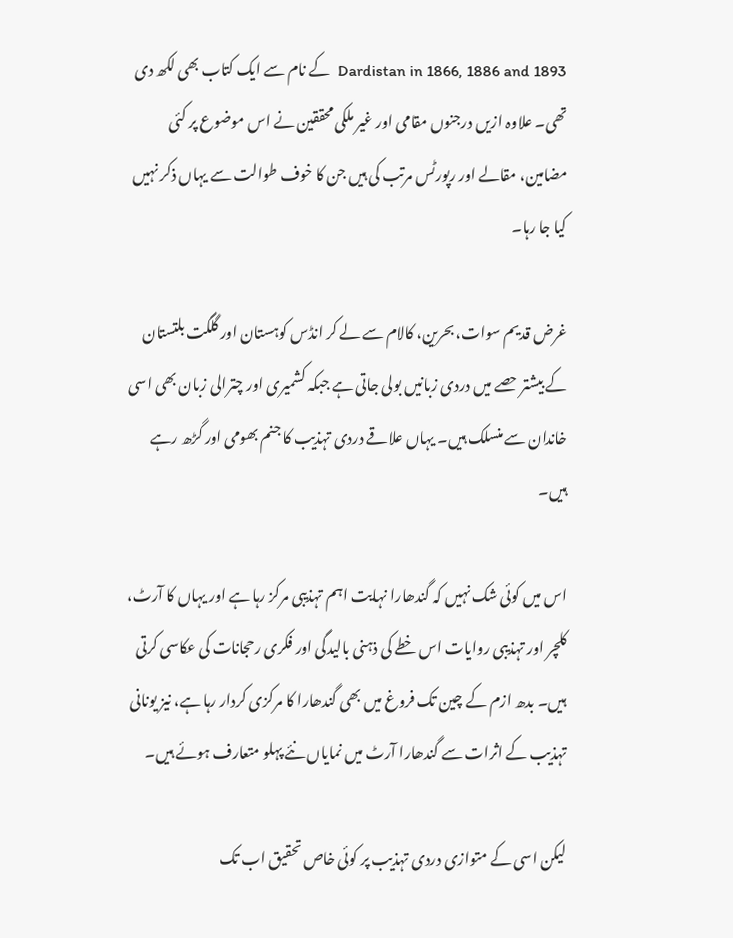Dardistan in 1866, 1886 and 1893  کے نام سے ایک کتاب بھی لکھ دی تھی۔ علاوہ ازیں درجنوں مقامی اور غیر ملکی محققین نے اس موضوع پر کئی مضامین، مقالے اور رپورٹس مرتب کی ہیں جن کا خوف طوالت سے یہاں ذکر نہیں کیا جا رہا۔

غرض قدیم سوات، بحرین، کالام سے لے کر انڈس کوہستان اور گلگت بلتستان کے بیشتر حصے میں دردی زبانیں بولی جاتی ہے جبکہ کشمیری اور چترالی زبان بھی اسی خاندان سے منسلک ہیں۔ یہاں علاقے دردی تہذیب کا جنم بھومی اور گڑھ رہے ہیں۔

اس میں کوئی شک نہیں کہ گندھارا نہایت اہم تہذیبی مرکز رہا ہے اور یہاں کا آرٹ، کلچر اور تہذیبی روایات اس خطے کی ذہنی بالیدگی اور فکری رحجانات کی عکاسی کرتی ہیں۔ بدھ ازم کے چین تک فروغ میں بھی گندھارا کا مرکزی کردار رہا ہے، نیز یونانی تہذیب کے اثرات سے گندھارا آرٹ میں نمایاں نئے پہلو متعارف ہوئے ہیں۔

لیکن اسی کے متوازی دردی تہذیب پر کوئی خاص تحقیق اب تک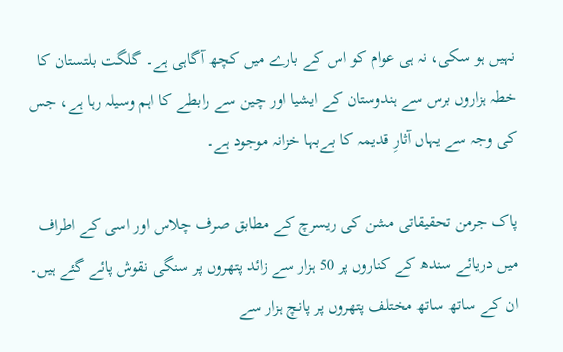نہیں ہو سکی، نہ ہی عوام کو اس کے بارے میں کچھ آگاہی ہے۔ گلگت بلتستان کا خطہ ہزاروں برس سے ہندوستان کے ایشیا اور چین سے رابطے کا اہم وسیلہ رہا ہے، جس کی وجہ سے یہاں آثارِ قدیمہ کا بےبہا خزانہ موجود ہے۔

پاک جرمن تحقیقاتی مشن کی ریسرچ کے مطابق صرف چلاس اور اسی کے اطراف میں دریائے سندھ کے کناروں پر 50 ہزار سے زائد پتھروں پر سنگی نقوش پائے گئے ہیں۔ ان کے ساتھ ساتھ مختلف پتھروں پر پانچ ہزار سے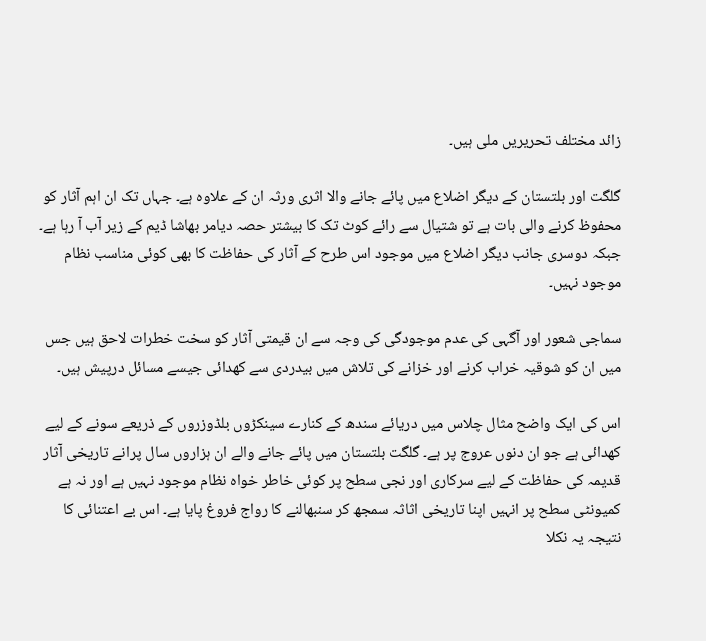زائد مختلف تحریریں ملی ہیں۔

گلگت اور بلتستان کے دیگر اضلاع میں پائے جانے والا اثری ورثہ ان کے علاوہ ہے۔ جہاں تک ان اہم آثار کو محفوظ کرنے والی بات ہے تو شتیال سے رائے کوٹ تک کا بیشتر حصہ دیامر بھاشا ڈیم کے زیر آب آ رہا ہے۔ جبکہ دوسری جانب دیگر اضلاع میں موجود اس طرح کے آثار کی حفاظت کا بھی کوئی مناسب نظام موجود نہیں۔

سماجی شعور اور آگہی کی عدم موجودگی کی وجہ سے ان قیمتی آثار کو سخت خطرات لاحق ہیں جس میں ان کو شوقیہ خراب کرنے اور خزانے کی تلاش میں بیدردی سے کھدائی جیسے مسائل درپیش ہیں۔

اس کی ایک واضح مثال چلاس میں دریائے سندھ کے کنارے سینکڑوں بلڈوزروں کے ذریعے سونے کے لیے کھدائی ہے جو ان دنوں عروج پر ہے۔ گلگت بلتستان میں پائے جانے والے ان ہزاروں سال پرانے تاریخی آثار قدیمہ کی حفاظت کے لیے سرکاری اور نجی سطح پر کوئی خاطر خواہ نظام موجود نہیں ہے اور نہ ہے کمیونٹی سطح پر انہیں اپنا تاریخی اثاثہ سمجھ کر سنبھالنے کا رواج فروغ پایا ہے۔ اس بے اعتنائی کا نتیجہ یہ نکلا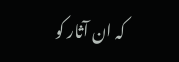کہ ان آثار کو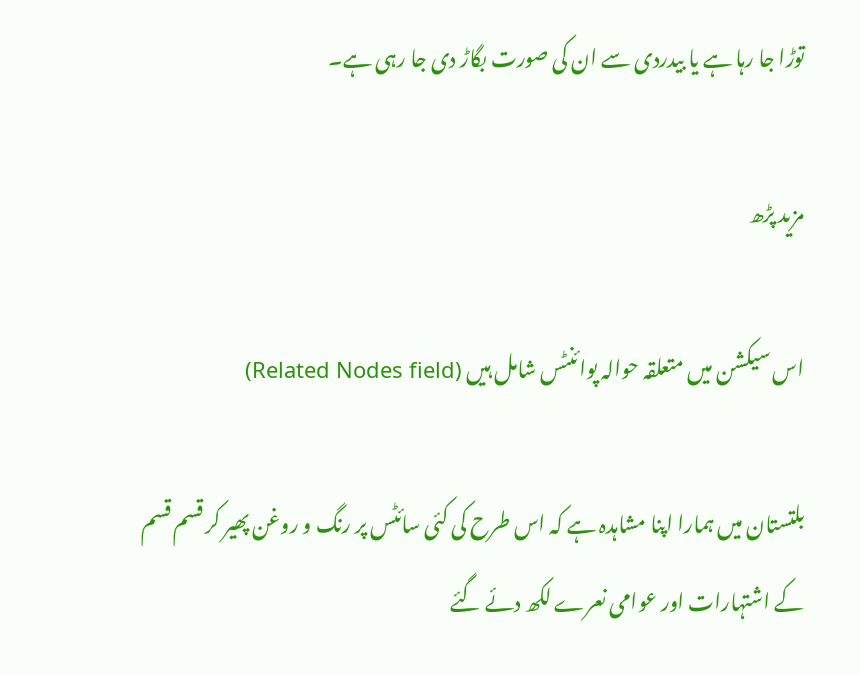توڑا جا رہا ہے یا بیدردی سے ان کی صورت بگاڑ دی جا رہی ہے۔

مزید پڑھ

اس سیکشن میں متعلقہ حوالہ پوائنٹس شامل ہیں (Related Nodes field)

بلتستان میں ہمارا اپنا مشاہدہ ہے کہ اس طرح کی کئی سائٹس پر رنگ و روغن پھیر کر قسم قسم کے اشتہارات اور عوامی نعرے لکھ دئے گئے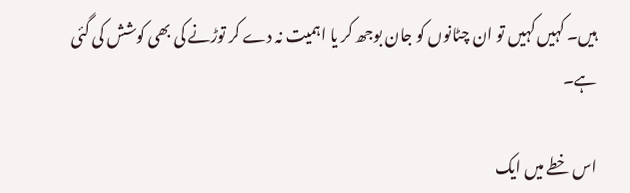ہیں۔ کہیں کہیں تو ان چٹانوں کو جان بوجھ کر یا اہمیت نہ دے کر توڑنے کی بھی کوشش کی گئی ہے۔

اس خطے میں ایک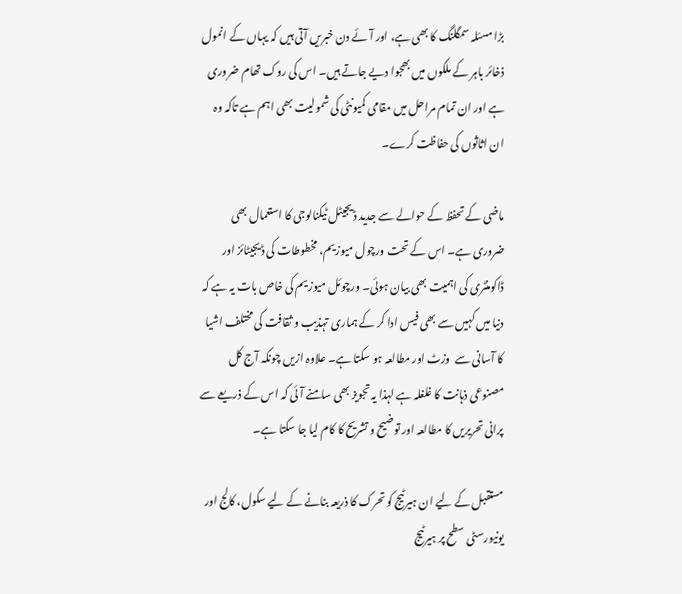بڑا مسئلہ سمگلنگ کا بھی ہے، اور آئے دن خبریں آتی ہیں کہ یہاں کے انمول ذخائر باہر کے ملکوں میں بھجوا دیے جاتے ہیں۔ اس کی روک تھام ضروری ہے اور ان تمام مراحل میں مقامی کمیونٹی کی شمولیت بھی اہم ہے تاکہ وہ ان اثاثوں کی حفاظت کرے۔

ماضی کے تحفظ کے حوالے سے جدید ڈیجیٹل ٹیکنالوجی کا استعمال بھی ضروری ہے۔ اس کے تحت ورچول میوزیم، مخطوطات کی ڈیجیٹائز اور ڈاکومنٹری کی اہمیت بھی بیان ہوئی۔ ورچوئل میوزیم کی خاص بات یہ ہے کہ دنیا میں کہیں سے بھی فیس ادا کر کے ہماری تہذیب و ثقافت کی مختلف اشیا کا آسانی سے  وزٹ اور مطالعہ ہو سکتا ہے۔ علاوہ ازیں چونکہ آج کل مصنوعی ذہانت کا غلغلہ ہے لہذا یہ تجویز بھی سامنے آئی کہ اس کے ذریعے سے پرانی تحریریں کا مطالعہ اور توضیح و تشریح کا کام لیا جا سکتا ہے۔

مستقبل کے لیے ان ہیرٹیج کو تحرک کا ذریعہ بنانے کے لیے سکول، کالج اور یونیورسٹی سطح پر ہیرٹیج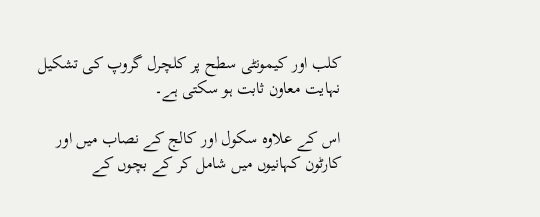کلب اور کیمونٹی سطح پر کلچرل گروپ کی تشکیل نہایت معاون ثابت ہو سکتی ہے۔

اس کے علاوہ سکول اور کالج کے نصاب میں اور کارٹون کہانیوں میں شامل کر کے بچوں کے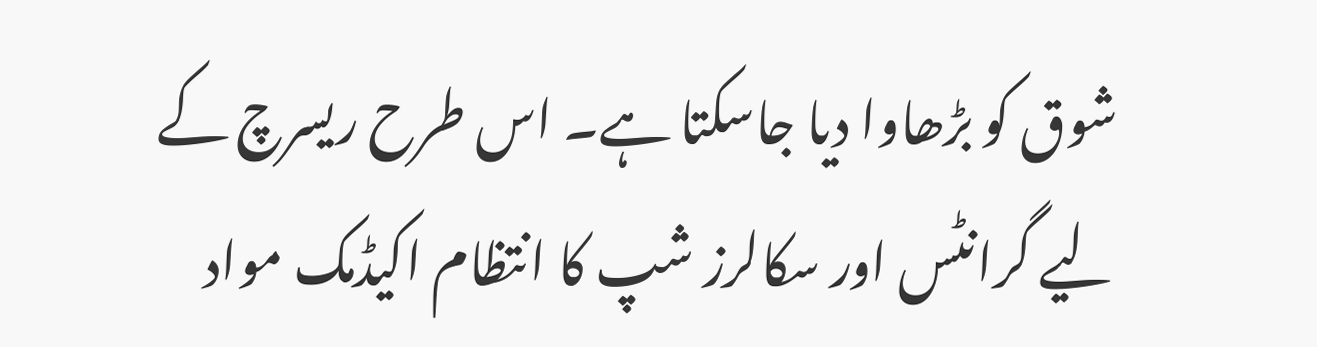شوق کو بڑھاوا دیا جاسکتا ہے۔ اس طرح ریسرچ کے لیے گرانٹس اور سکالرز شپ کا انتظام اکیڈمک مواد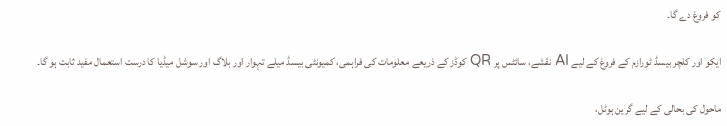کو فروغ دے گا۔

ایکو اور کلچر بیسڈ ٹورازم کے فروغ کے لیے AI نقشے، سائٹس پر QR کوڈز کے ذریعے معلومات کی فراہمی، کمیونٹی بیسڈ میلے تہوار اور بلاگ اور سوشل میڈیا کا درست استعمال مفید ثابت ہو گا۔

ماحول کی بحالی کے لیے گرین ہوٹل،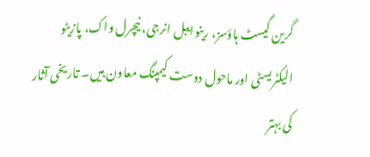گرین گیسٹ ہاؤسز، رینوایبل انرجی، نیچرل واک، پازیٹو الیکٹریسٹی اور ماحول دوست کیمپنگ معاون ہیں۔ تاریخی آثار کی بہتر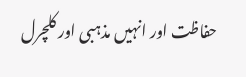حفاظت اور انہیں مذہبی اور کلچرل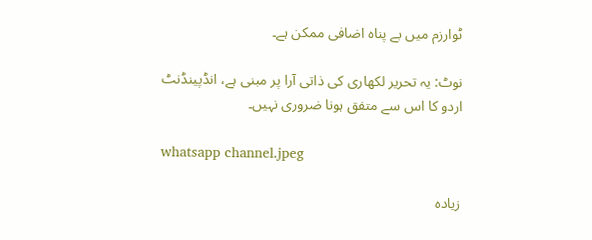ٹوارزم میں بے پناہ اضافی ممکن ہے۔

نوٹ: یہ تحریر لکھاری کی ذاتی آرا پر مبنی ہے، انڈپینڈنٹ اردو کا اس سے متفق ہونا ضروری نہیں۔

whatsapp channel.jpeg

زیادہ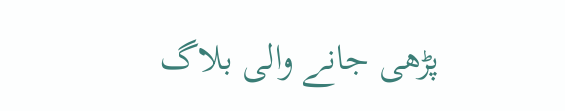پڑھی جانے والی بلاگ